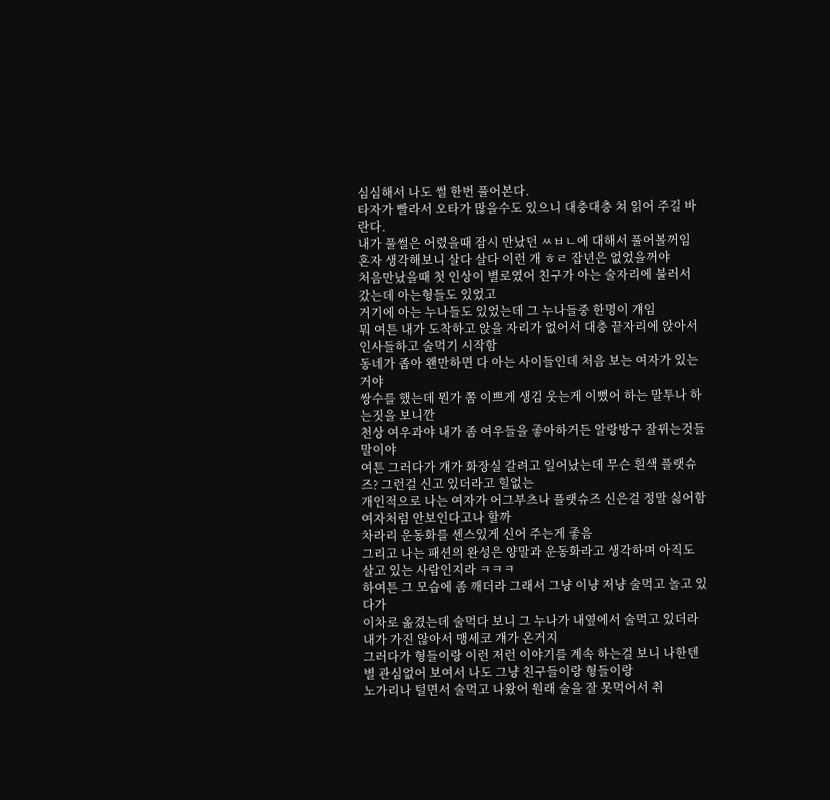심심해서 나도 썰 한번 풀어본다.
타자가 빨라서 오타가 많을수도 있으니 대충대충 쳐 읽어 주길 바란다.
내가 풀썰은 어렸을때 잠시 만났던 ㅆㅂㄴ에 대해서 풀어볼꺼임
혼자 생각해보니 살다 살다 이런 개 ㅎㄹ 잡년은 없었을꺼야
처음만났을때 첫 인상이 별로였어 친구가 아는 술자리에 불러서 갔는데 아는형들도 있었고
거기에 아는 누나들도 있었는데 그 누나들중 한명이 걔임
뭐 여튼 내가 도착하고 앉을 자리가 없어서 대충 끝자리에 앉아서 인사들하고 술먹기 시작함
동네가 좁아 왠만하면 다 아는 사이들인데 처음 보는 여자가 있는거야
쌍수를 했는데 뭔가 쫌 이쁘게 생김 웃는게 이뻤어 하는 말투나 하는짓을 보니깐
천상 여우과야 내가 좀 여우들을 좋아하거든 알랑방구 잘뀌는것들말이야
여튼 그러다가 걔가 화장실 갈려고 일어났는데 무슨 흰색 플랫슈즈? 그런걸 신고 있더라고 힐없는
개인적으로 나는 여자가 어그부츠나 플랫슈즈 신은걸 정말 싫어함 여자처럼 안보인다고나 할까
차라리 운동화를 센스있게 신어 주는게 좋음
그리고 나는 패션의 완성은 양말과 운동화라고 생각하며 아직도 살고 있는 사람인지라 ㅋㅋㅋ
하여튼 그 모습에 좀 깨더라 그래서 그냥 이냥 저냥 술먹고 놀고 있다가
이차로 옮겼는데 술먹다 보니 그 누나가 내옆에서 술먹고 있더라 내가 가진 않아서 맹세코 걔가 온거지
그러다가 형들이랑 이런 저런 이야기를 계속 하는걸 보니 나한텐 별 관심없어 보여서 나도 그냥 친구들이랑 형들이랑
노가리나 털면서 술먹고 나왔어 원래 술을 잘 못먹어서 취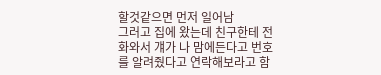할것같으면 먼저 일어남
그러고 집에 왔는데 친구한테 전화와서 걔가 나 맘에든다고 번호를 알려줬다고 연락해보라고 함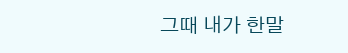그때 내가 한말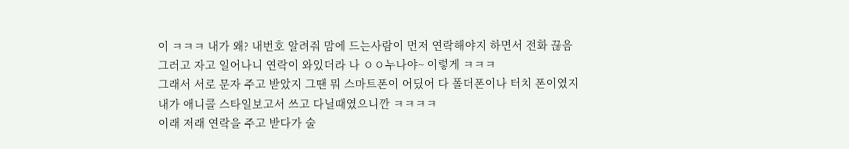이 ㅋㅋㅋ 내가 왜? 내번호 알려줘 맘에 드는사람이 먼저 연락해야지 하면서 전화 끊음
그러고 자고 일어나니 연락이 와있더라 나 ㅇㅇ누나야~ 이렇게 ㅋㅋㅋ
그래서 서로 문자 주고 받았지 그땐 뭐 스마트폰이 어딨어 다 폴더폰이나 터치 폰이였지
내가 애니콜 스타일보고서 쓰고 다닐때였으니깐 ㅋㅋㅋㅋ
이래 저래 연락을 주고 받다가 술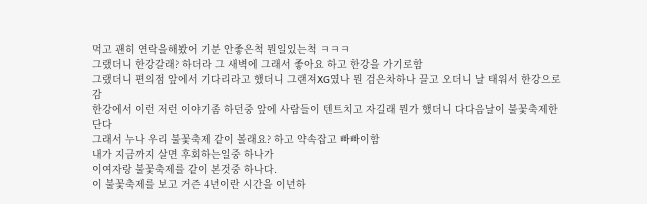먹고 괜히 연락을해봤어 기분 안좋은척 뭔일있는척 ㅋㅋㅋ
그랬더니 한강갈래? 하더라 그 새벽에 그래서 좋아요 하고 한강을 가기로함
그랬더니 편의점 앞에서 기다리라고 했더니 그랜져XG였나 뭔 검은차하나 끌고 오더니 날 태워서 한강으로 감
한강에서 이런 저런 이야기좀 하던중 앞에 사람들이 텐트치고 자길래 뭔가 했더니 다다음날이 불꽃축제한단다
그래서 누나 우리 불꽃축제 같이 볼래요? 하고 약속잡고 빠빠이함
내가 지금까지 살면 후회하는일중 하나가
이여자랑 불꽃축제를 같이 본것중 하나다.
이 불꽃축제를 보고 거즌 4년이란 시간을 이년하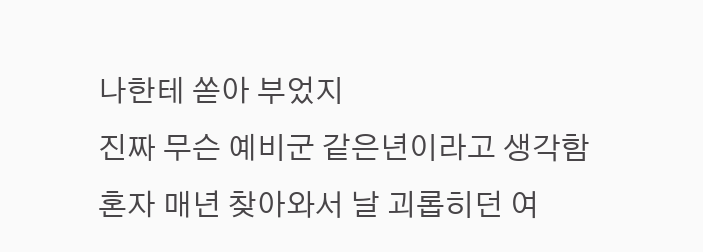나한테 쏟아 부었지
진짜 무슨 예비군 같은년이라고 생각함 혼자 매년 찾아와서 날 괴롭히던 여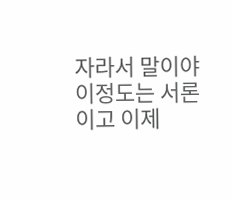자라서 말이야
이정도는 서론이고 이제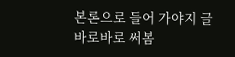본론으로 들어 가야지 글 바로바로 써봄